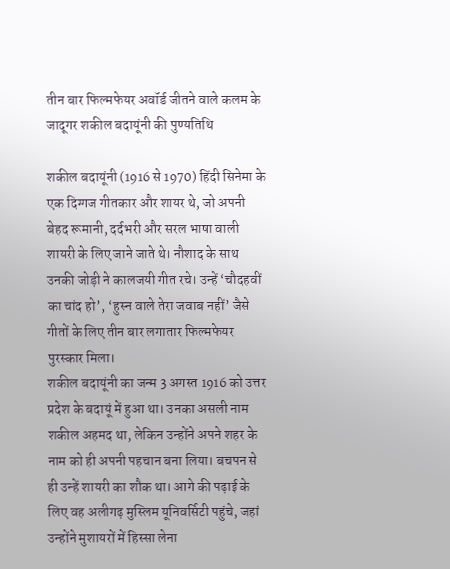तीन बार फिल्मफेयर अवॉर्ड जीतने वाले कलम के जादूगर शकील बदायूंनी की पुण्यतिथि

शकील बदायूंनी (1916 से 1970) हिंदी सिनेमा के एक दिग्गज गीतकार और शायर थे, जो अपनी बेहद रूमानी, दर्दभरी और सरल भाषा वाली शायरी के लिए जाने जाते थे। नौशाद के साथ उनकी जोड़ी ने कालजयी गीत रचे। उन्हें ‘चौदहवीं का चांद हो’, ‘हुस्न वाले तेरा जवाब नहीं’ जैसे गीतों के लिए तीन बार लगातार फिल्मफेयर पुरस्कार मिला।
शकील बदायूंनी का जन्म 3 अगस्त 1916 को उत्तर प्रदेश के बदायूं में हुआ था। उनका असली नाम शकील अहमद था, लेकिन उन्होंने अपने शहर के नाम को ही अपनी पहचान बना लिया। बचपन से ही उन्हें शायरी का शौक था। आगे की पढ़ाई के लिए वह अलीगढ़ मुस्लिम यूनिवर्सिटी पहुंचे, जहां उन्होंने मुशायरों में हिस्सा लेना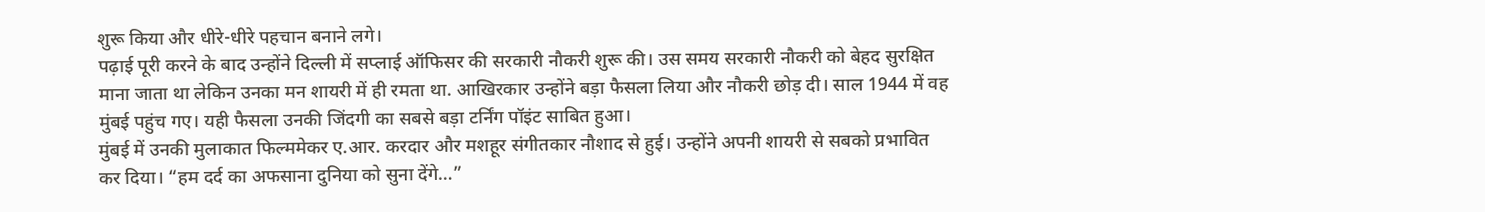शुरू किया और धीरे-धीरे पहचान बनाने लगे।
पढ़ाई पूरी करने के बाद उन्होंने दिल्ली में सप्लाई ऑफिसर की सरकारी नौकरी शुरू की। उस समय सरकारी नौकरी को बेहद सुरक्षित माना जाता था लेकिन उनका मन शायरी में ही रमता था. आखिरकार उन्होंने बड़ा फैसला लिया और नौकरी छोड़ दी। साल 1944 में वह मुंबई पहुंच गए। यही फैसला उनकी जिंदगी का सबसे बड़ा टर्निंग पॉइंट साबित हुआ।
मुंबई में उनकी मुलाकात फिल्ममेकर ए.आर. करदार और मशहूर संगीतकार नौशाद से हुई। उन्होंने अपनी शायरी से सबको प्रभावित कर दिया। “हम दर्द का अफसाना दुनिया को सुना देंगे…”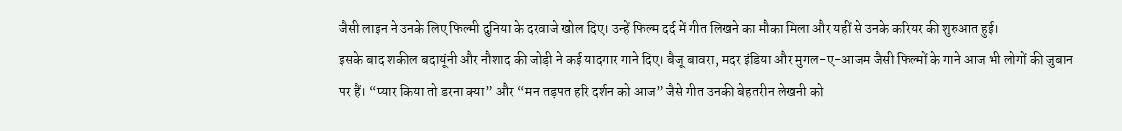जैसी लाइन ने उनके लिए फिल्मी दुनिया के दरवाजे खोल दिए। उन्हें फिल्म दर्द में गीत लिखने का मौका मिला और यहीं से उनके करियर की शुरुआत हुई।
इसके बाद शकील बदायूंनी और नौशाद की जोड़ी ने कई यादगार गाने दिए। बैजू बावरा, मदर इंडिया और मुगल-ए-आजम जैसी फिल्मों के गाने आज भी लोगों की जुबान पर हैं। “प्यार किया तो डरना क्या” और “मन तड़पत हरि दर्शन को आज” जैसे गीत उनकी बेहतरीन लेखनी को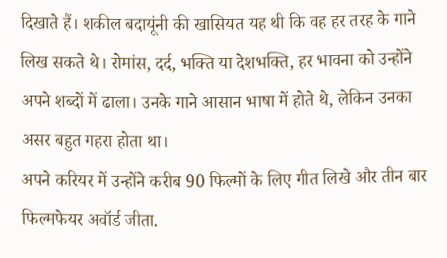दिखाते हैं। शकील बदायूंनी की खासियत यह थी कि वह हर तरह के गाने लिख सकते थे। रोमांस, दर्द, भक्ति या देशभक्ति, हर भावना को उन्होंने अपने शब्दों में ढाला। उनके गाने आसान भाषा में होते थे, लेकिन उनका असर बहुत गहरा होता था।
अपने करियर में उन्होंने करीब 90 फिल्मों के लिए गीत लिखे और तीन बार फिल्मफेयर अवॉर्ड जीता.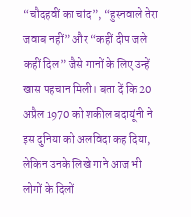“चौदहवीं का चांद”, “हुस्नवाले तेरा जवाब नहीं” और “कहीं दीप जले कहीं दिल” जैसे गानों के लिए उन्हें खास पहचान मिली। बता दें कि 20 अप्रैल 1970 को शकील बदायूंनी ने इस दुनिया को अलविदा कह दिया, लेकिन उनके लिखे गाने आज भी लोगों के दिलों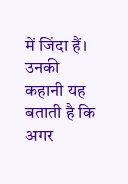में जिंदा हैं। उनकी कहानी यह बताती है कि अगर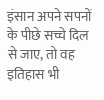इंसान अपने सपनों के पीछे सच्चे दिल से जाए, तो वह इतिहास भी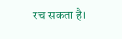रच सकता है।